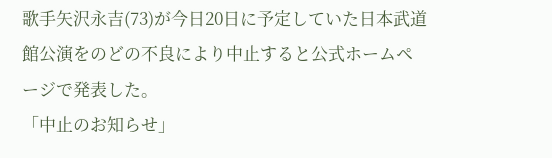歌手矢沢永吉(73)が今日20日に予定していた日本武道館公演をのどの不良により中止すると公式ホームページで発表した。
「中止のお知らせ」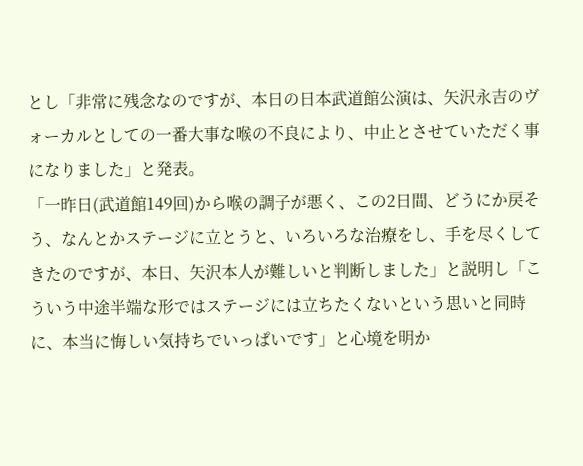とし「非常に残念なのですが、本日の日本武道館公演は、矢沢永吉のヴォーカルとしての一番大事な喉の不良により、中止とさせていただく事になりました」と発表。
「一昨日(武道館149回)から喉の調子が悪く、この2日間、どうにか戻そう、なんとかステージに立とうと、いろいろな治療をし、手を尽くしてきたのですが、本日、矢沢本人が難しいと判断しました」と説明し「こういう中途半端な形ではステージには立ちたくないという思いと同時に、本当に悔しい気持ちでいっぱいです」と心境を明か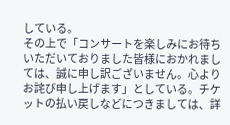している。
その上で「コンサートを楽しみにお待ちいただいておりました皆様におかれましては、誠に申し訳ございません。心よりお詫び申し上げます」としている。チケットの払い戻しなどにつきましては、詳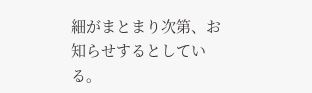細がまとまり次第、お知らせするとしている。